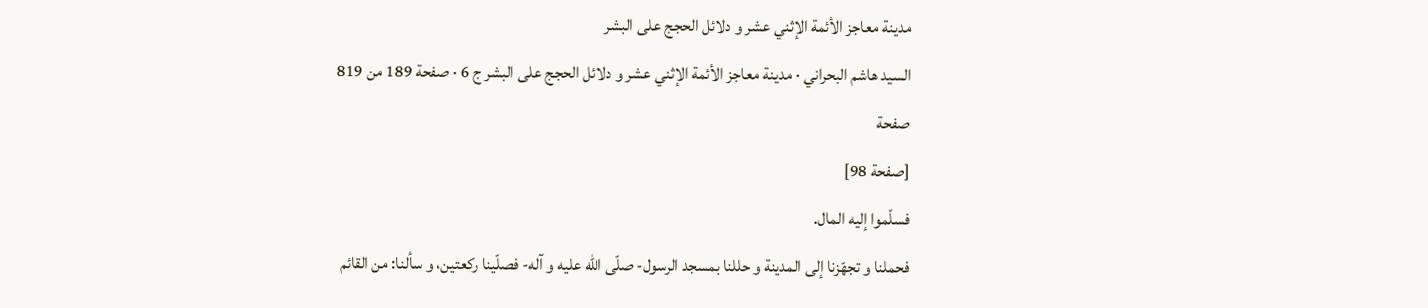مدينة معاجز الأئمة الإثني عشر و دلائل الحجج على البشر
السيد هاشم البحراني · مدينة معاجز الأئمة الإثني عشر و دلائل الحجج على البشر ج 6 · صفحة 189 من 819
صفحة
[صفحة 98]
فسلّموا إليه المال.
فحملنا و تجهّزنا إلى المدينة و حللنا بمسجد الرسول- صلّى الله عليه و آله- فصلّينا ركعتين، و سألنا: من القائم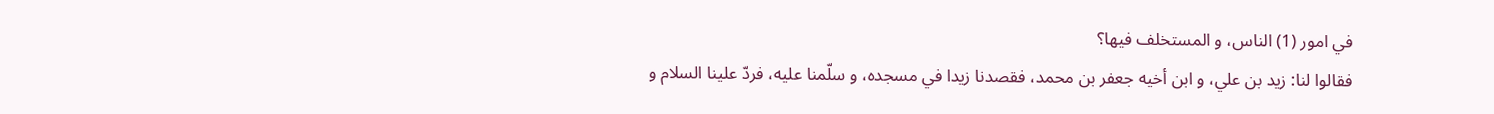في امور (1) الناس، و المستخلف فيها؟
فقالوا لنا: زيد بن علي، و ابن أخيه جعفر بن محمد، فقصدنا زيدا في مسجده، و سلّمنا عليه، فردّ علينا السلام و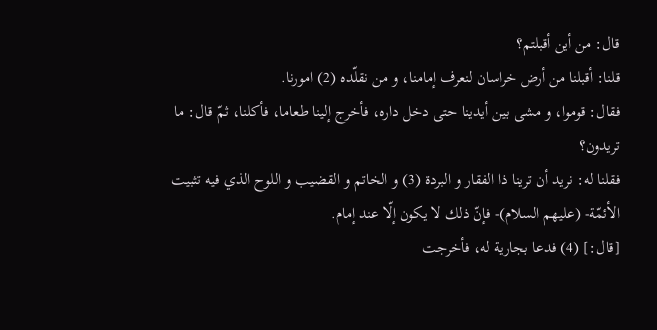قال: من أين أقبلتم؟
قلنا: أقبلنا من أرض خراسان لنعرف إمامنا، و من نقلّده (2) امورنا.
فقال: قوموا، و مشى بين أيدينا حتى دخل داره، فأخرج إلينا طعاما، فأكلنا، ثمّ قال: ما تريدون؟
فقلنا له: نريد أن ترينا ذا الفقار و البردة (3) و الخاتم و القضيب و اللوح الذي فيه تثبيت الأئمّة- (عليهم السلام)- فإنّ ذلك لا يكون إلّا عند إمام.
[قال:] (4) فدعا بجارية له، فأخرجت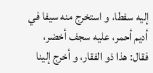إليه سفطا، و استخرج منه سيفا في أديم أحمر، عليه سجف أخضر، فقال: هذا ذو الفقار، و أخرج إلينا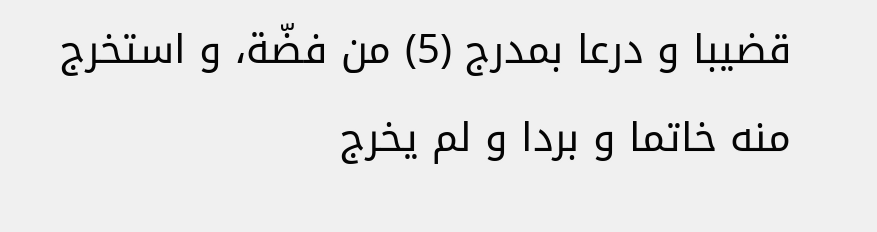قضيبا و درعا بمدرج (5) من فضّة، و استخرج منه خاتما و بردا و لم يخرج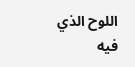اللوح الذي فيه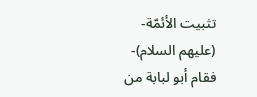تثبيت الأئمّة- (عليهم السلام)- فقام أبو لبابة من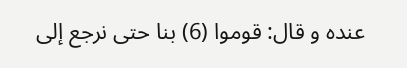عنده و قال: قوموا (6) بنا حتى نرجع إلى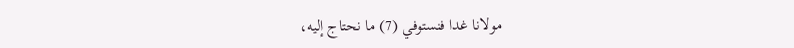مولانا غدا فنستوفي (7) ما نحتاج إليه،